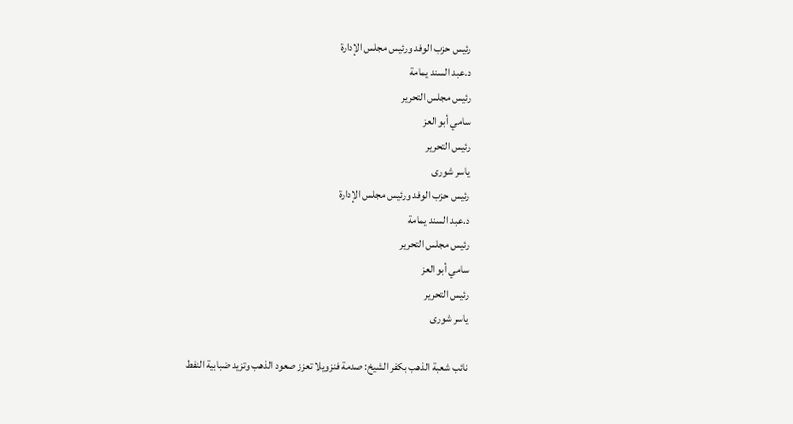رئيس حزب الوفد ورئيس مجلس الإدارة
د.عبد السند يمامة
رئيس مجلس التحرير
سامي أبو العز
رئيس التحرير
ياسر شورى
رئيس حزب الوفد ورئيس مجلس الإدارة
د.عبد السند يمامة
رئيس مجلس التحرير
سامي أبو العز
رئيس التحرير
ياسر شورى

نائب شعبة الذهب بكفر الشيخ: صدمة فنزويلا تعزز صعود الذهب وتزيد ضبابية النفط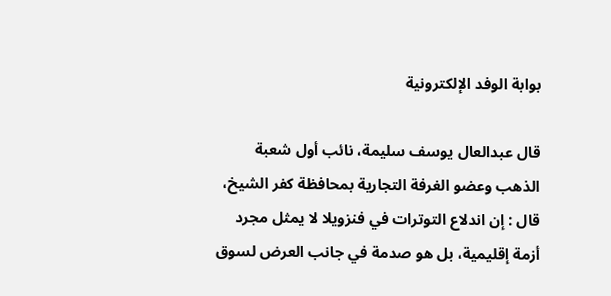بوابة الوفد الإلكترونية

قال عبدالعال يوسف سليمة، نائب أول شعبة الذهب وعضو الغرفة التجارية بمحافظة كفر الشيخ، قال : إن اندلاع التوترات في فنزويلا لا يمثل مجرد أزمة إقليمية، بل هو صدمة في جانب العرض لسوق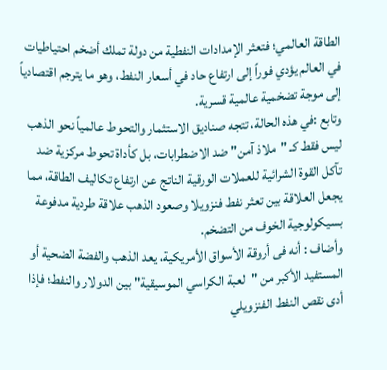الطاقة العالمي؛ فتعثر الإمدادات النفطية من دولة تملك أضخم احتياطيات في العالم يؤدي فوراً إلى ارتفاع حاد في أسعار النفط، وهو ما يترجم اقتصادياً إلى موجة تضخمية عالمية قسرية.
وتابع :في هذه الحالة، تتجه صناديق الاستثمار والتحوط عالمياً نحو الذهب ليس فقط كـ "ملاذ آمن" ضد الاضطرابات، بل كأداة تحوط مركزية ضد تآكل القوة الشرائية للعملات الورقية الناتج عن ارتفاع تكاليف الطاقة، مما يجعل العلاقة بين تعثر نفط فنزويلا وصعود الذهب علاقة طردية مدفوعة بسيكولوجية الخوف من التضخم.
وأضاف : أنه فى أروقة الأسواق الأمريكية، يعد الذهب والفضة الضحية أو المستفيد الأكبر من "لعبة الكراسي الموسيقية" بين الدولار والنفط؛ فإذا أدى نقص النفط الفنزويلي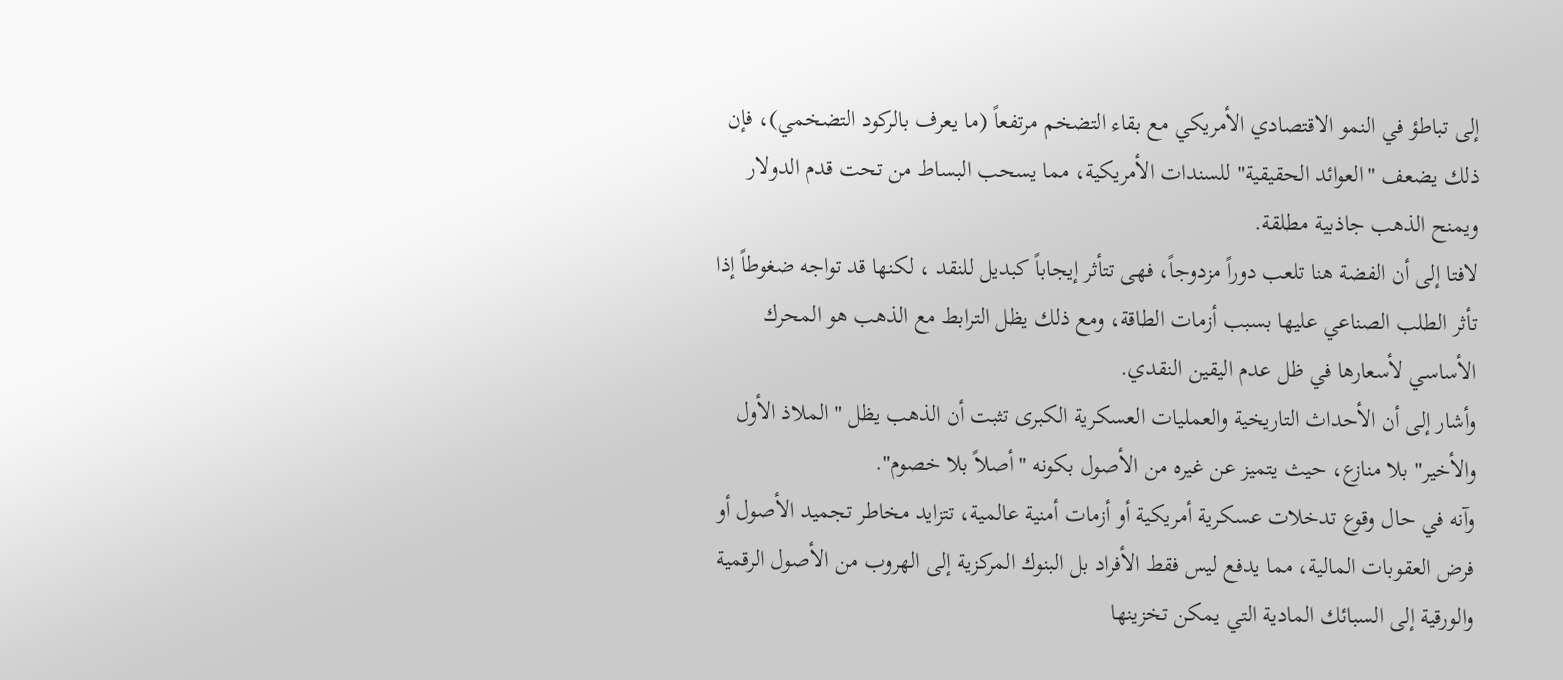إلى تباطؤ في النمو الاقتصادي الأمريكي مع بقاء التضخم مرتفعاً (ما يعرف بالركود التضخمي)، فإن ذلك يضعف "العوائد الحقيقية" للسندات الأمريكية، مما يسحب البساط من تحت قدم الدولار ويمنح الذهب جاذبية مطلقة.
لافتا إلى أن الفضة هنا تلعب دوراً مزدوجاً، فهى تتأثر إيجاباً كبديل للنقد ، لكنها قد تواجه ضغوطاً إذا تأثر الطلب الصناعي عليها بسبب أزمات الطاقة، ومع ذلك يظل الترابط مع الذهب هو المحرك الأساسي لأسعارها في ظل عدم اليقين النقدي.
وأشار إلى أن الأحداث التاريخية والعمليات العسكرية الكبرى تثبت أن الذهب يظل "الملاذ الأول والأخير" بلا منازع، حيث يتميز عن غيره من الأصول بكونه "أصلاً بلا خصوم".
وآنه في حال وقوع تدخلات عسكرية أمريكية أو أزمات أمنية عالمية، تتزايد مخاطر تجميد الأصول أو فرض العقوبات المالية، مما يدفع ليس فقط الأفراد بل البنوك المركزية إلى الهروب من الأصول الرقمية والورقية إلى السبائك المادية التي يمكن تخزينها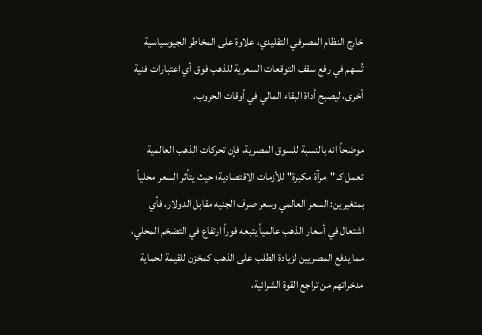خارج النظام المصرفي التقليدي، علاوة على المخاطر الجيوسياسية تُسهم في رفع سقف التوقعات السعرية للذهب فوق أي اعتبارات فنية أخرى، ليصبح أداة البقاء المالي في أوقات الحروب.

موضحاً انه بالنسبة للسوق المصرية، فإن تحركات الذهب العالمية تعمل كـ "مرآة مكبرة" للأزمات الاقتصادية؛ حيث يتأثر السعر محلياً بمتغيرين: السعر العالمي وسعر صرف الجنيه مقابل الدولار، فأي اشتعال في أسعار الذهب عالمياً يتبعه فوراً ارتفاع في التضخم المحلي، مما يدفع المصريين لزيادة الطلب على الذهب كمخزن للقيمة لحماية مدخراتهم من تراجع القوة الشرائية،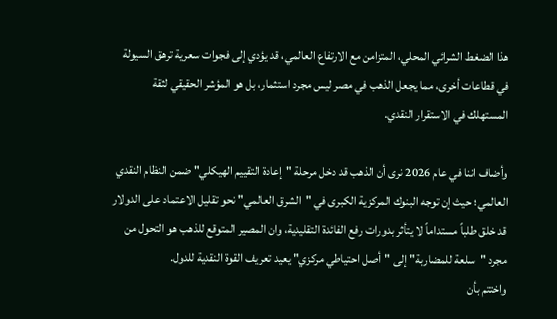هذا الضغط الشرائي المحلي، المتزامن مع الارتفاع العالمي، قد يؤدي إلى فجوات سعرية ترهق السيولة في قطاعات أخرى، مما يجعل الذهب في مصر ليس مجرد استثمار، بل هو المؤشر الحقيقي لثقة المستهلك في الاستقرار النقدي.

وأضاف اننا في عام 2026 نرى أن الذهب قد دخل مرحلة "إعادة التقييم الهيكلي" ضمن النظام النقدي العالمي؛ حيث إن توجه البنوك المركزية الكبرى في "الشرق العالمي" نحو تقليل الاعتماد على الدولار قد خلق طلباً مستداماً لا يتأثر بدورات رفع الفائدة التقليدية، وان المصير المتوقع للذهب هو التحول من مجرد "سلعة للمضاربة" إلى "أصل احتياطي مركزي" يعيد تعريف القوة النقدية للدول.
واختتم بأن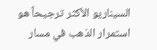السيناريو الأكثر ترجيحاً هو استمرار الذهب في مسار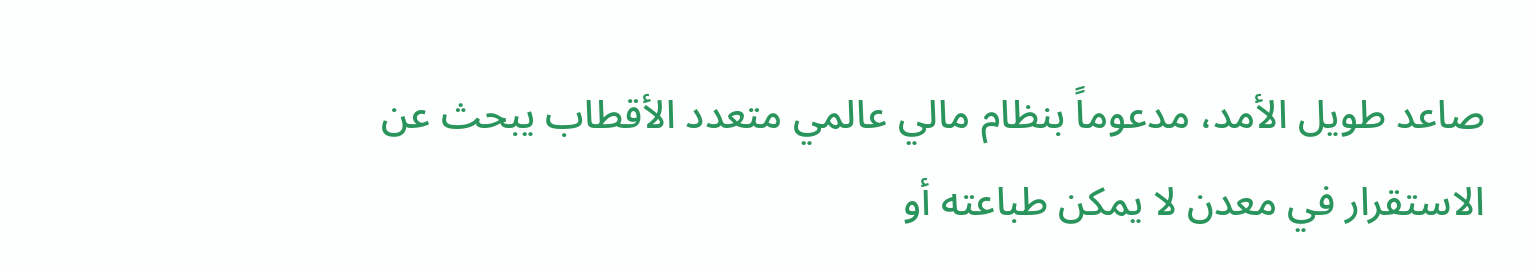صاعد طويل الأمد، مدعوماً بنظام مالي عالمي متعدد الأقطاب يبحث عن الاستقرار في معدن لا يمكن طباعته أو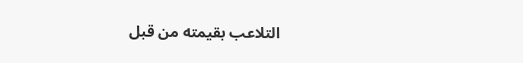التلاعب بقيمته من قبل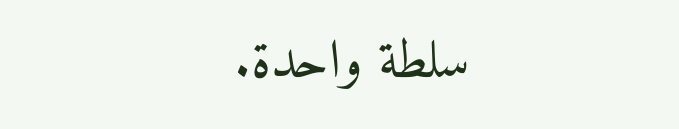سلطة واحدة.